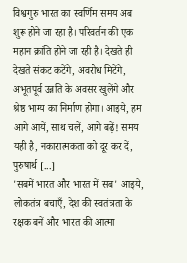विश्वगुरु भारत का स्वर्णिम समय अब शुरू होने जा रहा है। परिवर्तन की एक महान क्रांति होने जा रही है। देखते ही देखते संकट कटेंगे, अवरोध मिटेंगे, अभूतपूर्व उन्नति के अवसर खुलेंगे और श्रेष्ठ भाग्य का निर्माण होगा। आइये, हम आगे आयें, साथ चलें, आगे बढ़ें! समय यही है, नकारात्मकता को दूर कर दें, पुरुषार्थ [...]
'सबमें भारत और भारत में सब' आइये, लोकतंत्र बचाएँ, देश की स्वतंत्रता के रक्षक बनें और भारत की आत्मा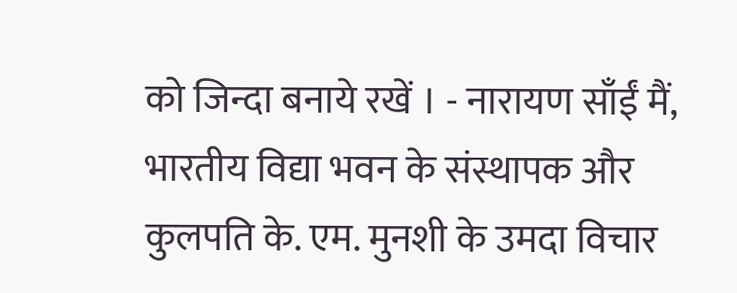को जिन्दा बनाये रखें । - नारायण साँईं मैं, भारतीय विद्या भवन के संस्थापक और कुलपति के. एम. मुनशी के उमदा विचार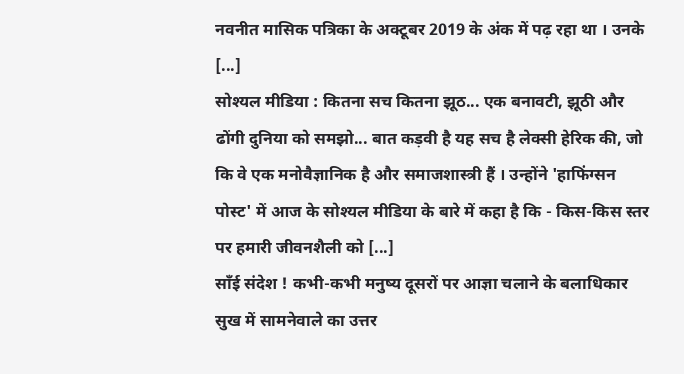नवनीत मासिक पत्रिका के अक्टूबर 2019 के अंक में पढ़ रहा था । उनके [...]
सोश्यल मीडिया : कितना सच कितना झूठ... एक बनावटी, झूठी और ढोंगी दुनिया को समझो... बात कड़वी है यह सच है लेक्सी हेरिक की, जो कि वे एक मनोवैज्ञानिक है और समाजशास्त्री हैं । उन्होंने 'हाफिंग्सन पोस्ट' में आज के सोश्यल मीडिया के बारे में कहा है कि - किस-किस स्तर पर हमारी जीवनशैली को [...]
साँई संदेश ! कभी-कभी मनुष्य दूसरों पर आज्ञा चलाने के बलाधिकार सुख में सामनेवाले का उत्तर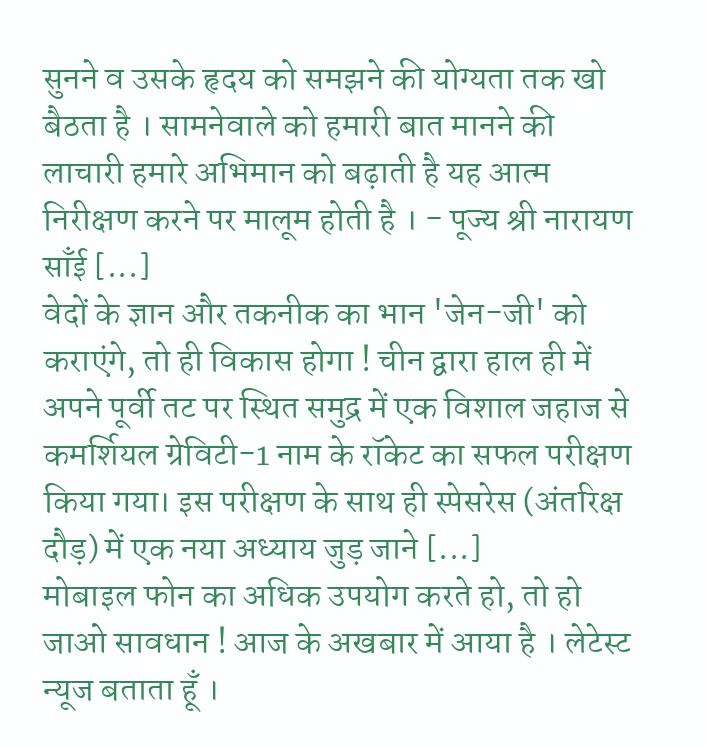सुनने व उसके हृदय को समझने की योग्यता तक खो बैठता है । सामनेवाले को हमारी बात मानने की लाचारी हमारे अभिमान को बढ़ाती है यह आत्म निरीक्षण करने पर मालूम होती है । - पूज्य श्री नारायण साँई [...]
वेदों के ज्ञान और तकनीक का भान 'जेन-जी' को कराएंगे, तो ही विकास होगा ! चीन द्वारा हाल ही में अपने पूर्वी तट पर स्थित समुद्र में एक विशाल जहाज से कमर्शियल ग्रेविटी-1 नाम के रॉकेट का सफल परीक्षण किया गया। इस परीक्षण के साथ ही स्पेसरेस (अंतरिक्ष दौड़) में एक नया अध्याय जुड़ जाने [...]
मोबाइल फोन का अधिक उपयोग करते हो, तो हो जाओ सावधान ! आज के अखबार में आया है । लेटेस्ट न्यूज बताता हूँ ।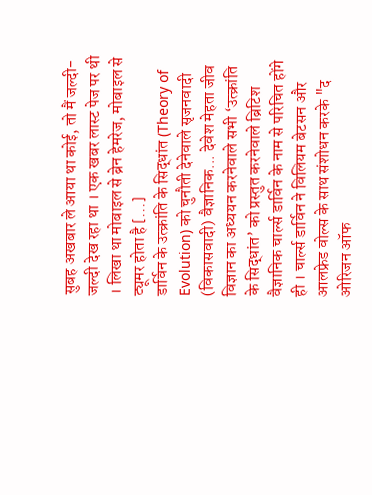सुबह अखबार ले आया था कोई, तो मैं जल्दी-जल्दी देख रहा था । एक खबर लास्ट पेज पर थी । लिखा था मोबाइल से ब्रेन हेमरेज, मोबाइल से ट्यूमर होता है [...]
डार्विन के उत्क्रांति के सिद्धांत (Theory of Evolution) को चुनौती देनेवाले सृजनवादी (विकासवादी) वैज्ञानिक... देवेश मेहता जीव विज्ञान का अध्ययन करनेवाले सभी ‘उत्क्रांति के सिद्धांत’ को प्रस्तुत करनेवाले ब्रिटिश वैज्ञानिक चार्ल्स डार्विन के नाम से परिचित होंगे ही । चार्ल्स डार्विन ने विलियम बेटसन और आलफ्रेड वोल्स के साथ संशोधन करके "द ओरिजन ऑफ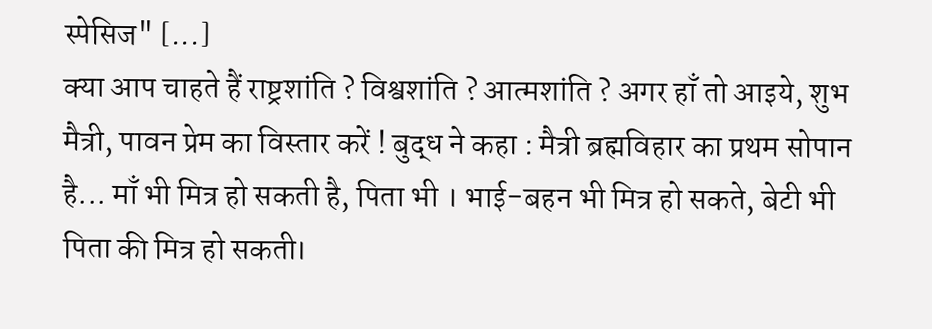स्पेसिज" [...]
क्या आप चाहते हैं राष्ट्रशांति ? विश्वशांति ? आत्मशांति ? अगर हाँ तो आइये, शुभ मैत्री, पावन प्रेम का विस्तार करें ! बुद्ध ने कहा : मैत्री ब्रह्मविहार का प्रथम सोपान है... माँ भी मित्र हो सकती है, पिता भी । भाई-बहन भी मित्र हो सकते, बेटी भी पिता की मित्र हो सकती।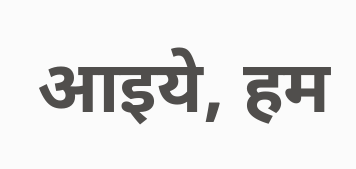आइये, हम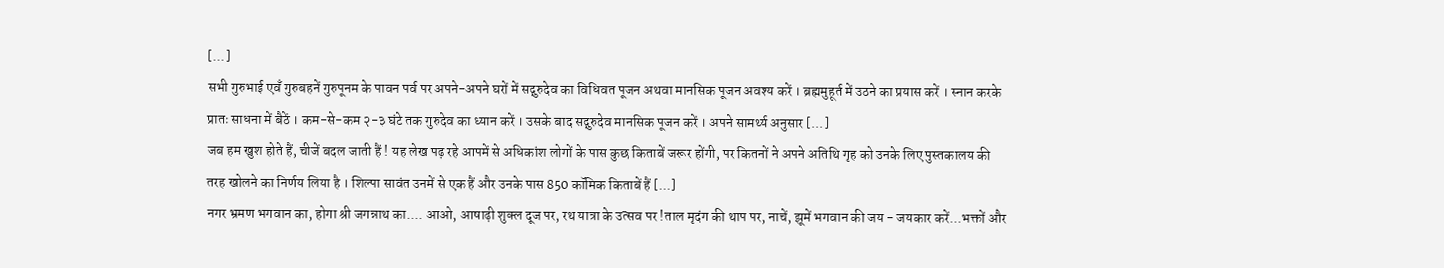[...]
सभी गुरुभाई एवँ गुरुबहनें गुरुपूनम के पावन पर्व पर अपने-अपने घरों में सद्गुरुदेव का विधिवत पूजन अथवा मानसिक पूजन अवश्य करें । ब्रह्ममुहूर्त में उठने का प्रयास करें । स्नान करके प्रातः साधना में बैठें । कम-से-कम २-३ घंटे तक गुरुदेव का ध्यान करें । उसके बाद सद्गुरुदेव मानसिक पूजन करें । अपने सामर्थ्य अनुसार [...]
जब हम खुश होते हैं, चीजें बदल जाती हैं ! यह लेख पढ़ रहे आपमें से अधिकांश लोगों के पास कुछ किताबें जरूर होंगी, पर कितनों ने अपने अतिथि गृह को उनके लिए पुस्तकालय की तरह खोलने का निर्णय लिया है । शिल्पा सावंत उनमें से एक हैं और उनके पास 850 कॉमिक किताबें हैं [...]
नगर भ्रमण भगवान का, होगा श्री जगन्नाथ का.... आओ, आषाढ़ी शुक्ल दूज पर, रथ यात्रा के उत्सव पर !ताल मृदंग की थाप पर, नाचें, झूमें भगवान की जय - जयकार करें...भक्तों और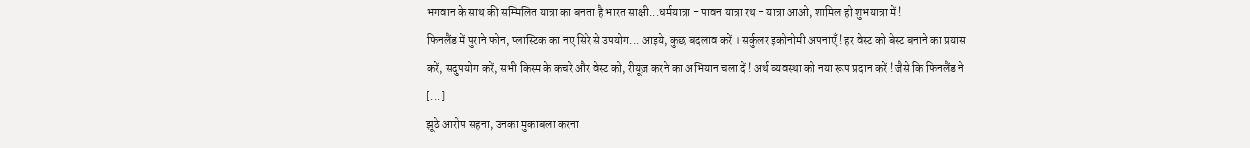भगवान के साथ की सम्मिलित यात्रा का बनता है भारत साक्षी...धर्मयात्रा - पावन यात्रा रथ - यात्रा आओ, शामिल हो शुभयात्रा में !
फिनलैंड में पुराने फोन, प्लास्टिक का नए सिरे से उपयोग... आइये, कुछ बदलाव करें । सर्कुलर इकोनोमी अपनाएँ ! हर वेस्ट को बेस्ट बनाने का प्रयास करें, सदुपयोग करें, सभी किस्म के कचरे और वेस्ट को, रीयूज़ करने का अभियान चला दें ! अर्थ व्यवस्था को नया रूप प्रदान करें ! जैसे कि फिनलैंड ने [...]
झूठे आरोप सहना, उनका मुकाबला करना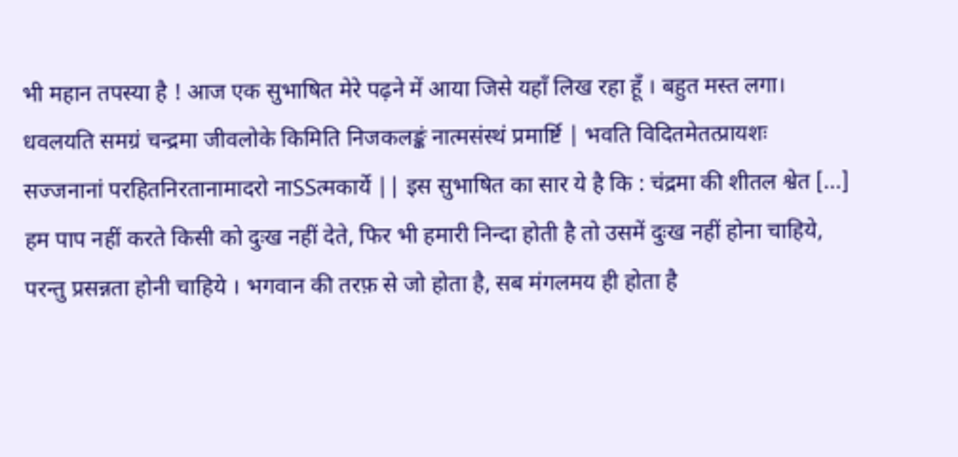भी महान तपस्या है ! आज एक सुभाषित मेरे पढ़ने में आया जिसे यहाँ लिख रहा हूँ । बहुत मस्त लगा। धवलयति समग्रं चन्द्रमा जीवलोके किमिति निजकलङ्कं नात्मसंस्थं प्रमार्ष्टि | भवति विदितमेतत्प्रायशः सज्जनानां परहितनिरतानामादरो नाSSत्मकार्ये || इस सुभाषित का सार ये है कि : चंद्रमा की शीतल श्वेत [...]
हम पाप नहीं करते किसी को दुःख नहीं देते, फिर भी हमारी निन्दा होती है तो उसमें दुःख नहीं होना चाहिये, परन्तु प्रसन्नता होनी चाहिये । भगवान की तरफ़ से जो होता है, सब मंगलमय ही होता है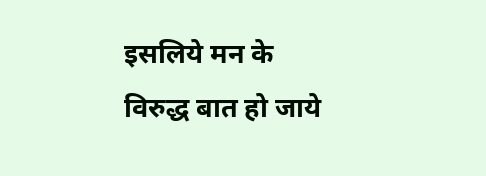इसलिये मन के विरुद्ध बात हो जाये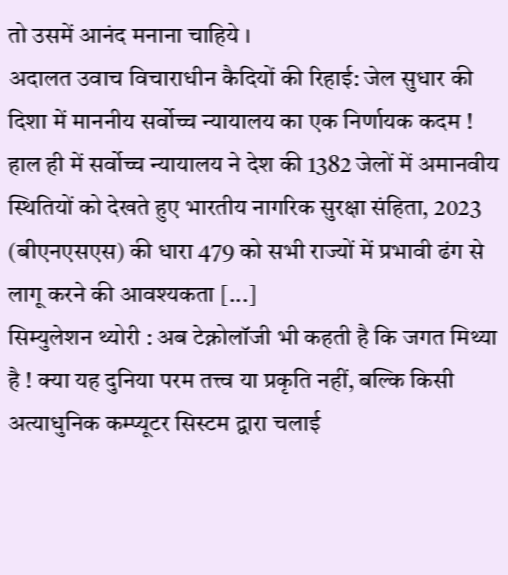तो उसमें आनंद मनाना चाहिये ।
अदालत उवाच विचाराधीन कैदियों की रिहाई: जेल सुधार की दिशा में माननीय सर्वोच्च न्यायालय का एक निर्णायक कदम ! हाल ही में सर्वोच्च न्यायालय ने देश की 1382 जेलों में अमानवीय स्थितियों को देखते हुए भारतीय नागरिक सुरक्षा संहिता, 2023 (बीएनएसएस) की धारा 479 को सभी राज्यों में प्रभावी ढंग से लागू करने की आवश्यकता [...]
सिम्युलेशन थ्योरी : अब टेक्नोलॉजी भी कहती है कि जगत मिथ्या है ! क्या यह दुनिया परम तत्त्व या प्रकृति नहीं, बल्कि किसी अत्याधुनिक कम्प्यूटर सिस्टम द्वारा चलाई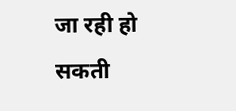जा रही हो सकती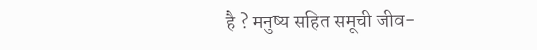है ? मनुष्य सहित समूची जीव-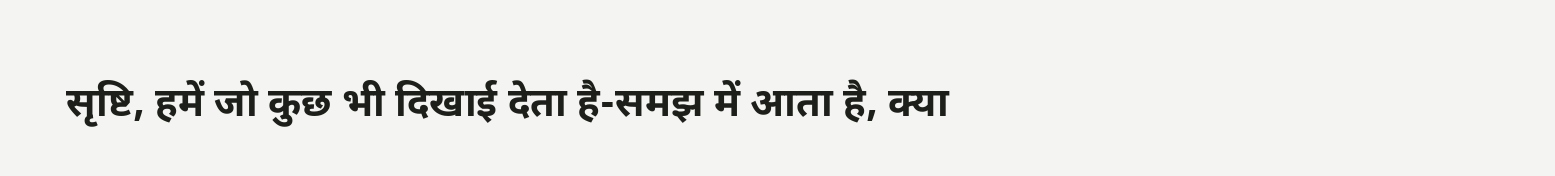सृष्टि, हमें जो कुछ भी दिखाई देता है-समझ में आता है, क्या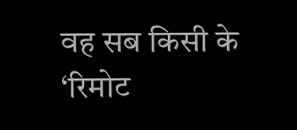वह सब किसी के ‘रिमोट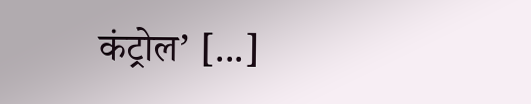कंट्रोल’ [...]